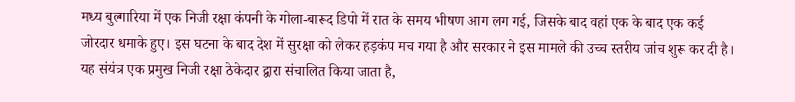मध्य बुल्गारिया में एक निजी रक्षा कंपनी के गोला-बारूद डिपो में रात के समय भीषण आग लग गई, जिसके बाद वहां एक के बाद एक कई जोरदार धमाके हुए। इस घटना के बाद देश में सुरक्षा को लेकर हड़कंप मच गया है और सरकार ने इस मामले की उच्च स्तरीय जांच शुरू कर दी है। यह संयंत्र एक प्रमुख निजी रक्षा ठेकेदार द्वारा संचालित किया जाता है,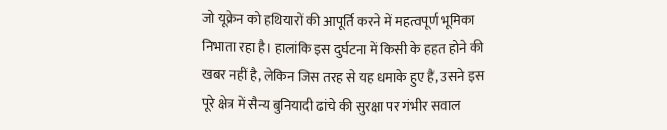जो यूक्रेन को हथियारों की आपूर्ति करने में महत्वपूर्ण भूमिका निभाता रहा है। हालांकि इस दुर्घटना में किसी के हहत होने की खबर नहीं है, लेकिन जिस तरह से यह धमाके हुए हैं, उसने इस पूरे क्षेत्र में सैन्य बुनियादी ढांचे की सुरक्षा पर गंभीर सवाल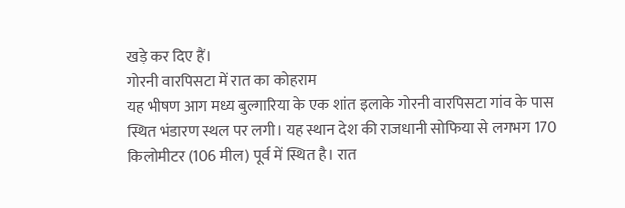खड़े कर दिए हैं।
गोरनी वारपिसटा में रात का कोहराम
यह भीषण आग मध्य बुल्गारिया के एक शांत इलाके गोरनी वारपिसटा गांव के पास स्थित भंडारण स्थल पर लगी। यह स्थान देश की राजधानी सोफिया से लगभग 170 किलोमीटर (106 मील) पूर्व में स्थित है। रात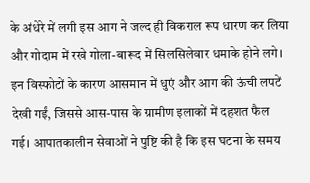के अंधेरे में लगी इस आग ने जल्द ही विकराल रूप धारण कर लिया और गोदाम में रखे गोला-बारूद में सिलसिलेवार धमाके होने लगे। इन विस्फोटों के कारण आसमान में धुएं और आग की ऊंची लपटें देखी गईं, जिससे आस-पास के ग्रामीण इलाकों में दहशत फैल गई। आपातकालीन सेवाओं ने पुष्टि की है कि इस घटना के समय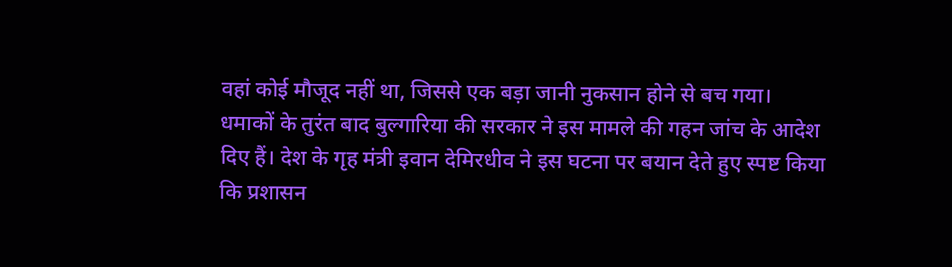वहां कोई मौजूद नहीं था, जिससे एक बड़ा जानी नुकसान होने से बच गया।
धमाकों के तुरंत बाद बुल्गारिया की सरकार ने इस मामले की गहन जांच के आदेश दिए हैं। देश के गृह मंत्री इवान देमिरधीव ने इस घटना पर बयान देते हुए स्पष्ट किया कि प्रशासन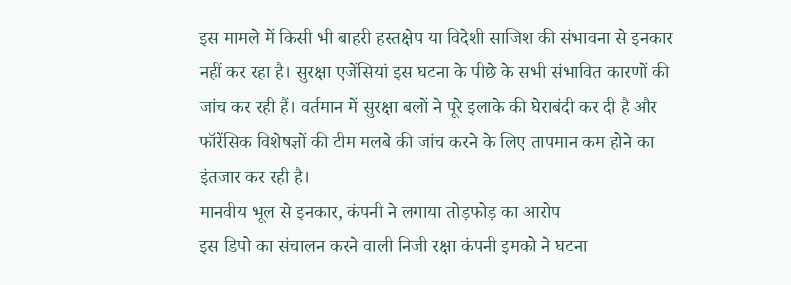इस मामले में किसी भी बाहरी हस्तक्षेप या विदेशी साजिश की संभावना से इनकार नहीं कर रहा है। सुरक्षा एजेंसियां इस घटना के पीछे के सभी संभावित कारणों की जांच कर रही हैं। वर्तमान में सुरक्षा बलों ने पूरे इलाके की घेराबंदी कर दी है और फॉरेंसिक विशेषज्ञों की टीम मलबे की जांच करने के लिए तापमान कम होने का इंतजार कर रही है।
मानवीय भूल से इनकार, कंपनी ने लगाया तोड़फोड़ का आरोप
इस डिपो का संचालन करने वाली निजी रक्षा कंपनी इमको ने घटना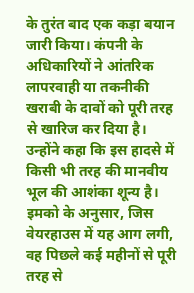के तुरंत बाद एक कड़ा बयान जारी किया। कंपनी के अधिकारियों ने आंतरिक लापरवाही या तकनीकी खराबी के दावों को पूरी तरह से खारिज कर दिया है। उन्होंने कहा कि इस हादसे में किसी भी तरह की मानवीय भूल की आशंका शून्य है। इमको के अनुसार, जिस वेयरहाउस में यह आग लगी, वह पिछले कई महीनों से पूरी तरह से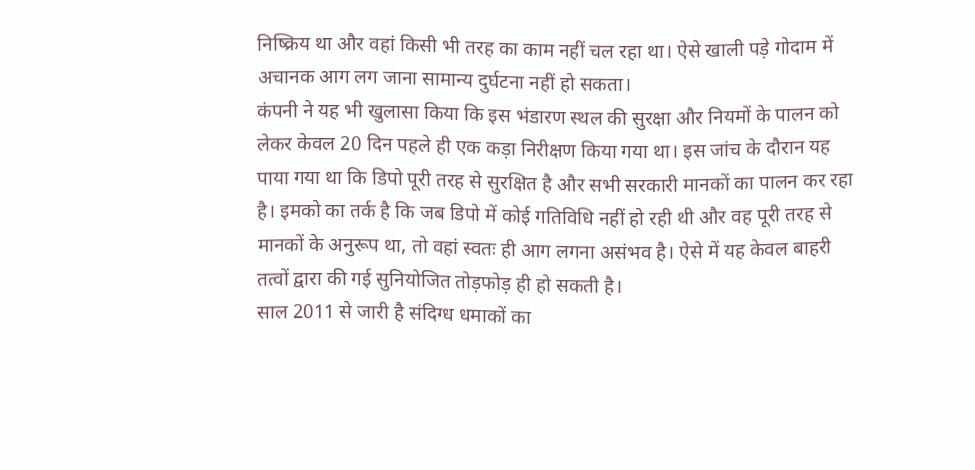निष्क्रिय था और वहां किसी भी तरह का काम नहीं चल रहा था। ऐसे खाली पड़े गोदाम में अचानक आग लग जाना सामान्य दुर्घटना नहीं हो सकता।
कंपनी ने यह भी खुलासा किया कि इस भंडारण स्थल की सुरक्षा और नियमों के पालन को लेकर केवल 20 दिन पहले ही एक कड़ा निरीक्षण किया गया था। इस जांच के दौरान यह पाया गया था कि डिपो पूरी तरह से सुरक्षित है और सभी सरकारी मानकों का पालन कर रहा है। इमको का तर्क है कि जब डिपो में कोई गतिविधि नहीं हो रही थी और वह पूरी तरह से मानकों के अनुरूप था, तो वहां स्वतः ही आग लगना असंभव है। ऐसे में यह केवल बाहरी तत्वों द्वारा की गई सुनियोजित तोड़फोड़ ही हो सकती है।
साल 2011 से जारी है संदिग्ध धमाकों का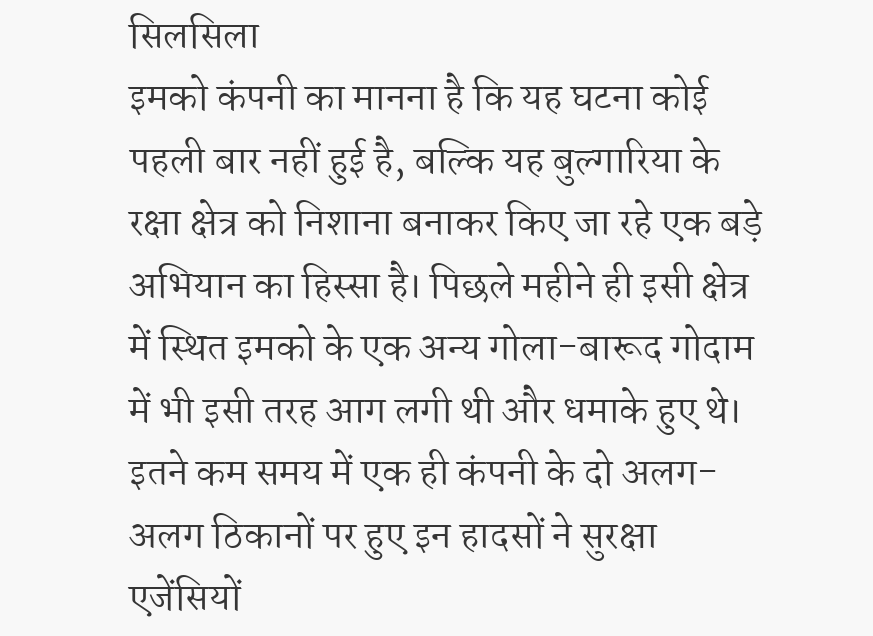सिलसिला
इमको कंपनी का मानना है कि यह घटना कोई पहली बार नहीं हुई है, बल्कि यह बुल्गारिया के रक्षा क्षेत्र को निशाना बनाकर किए जा रहे एक बड़े अभियान का हिस्सा है। पिछले महीने ही इसी क्षेत्र में स्थित इमको के एक अन्य गोला-बारूद गोदाम में भी इसी तरह आग लगी थी और धमाके हुए थे। इतने कम समय में एक ही कंपनी के दो अलग-अलग ठिकानों पर हुए इन हादसों ने सुरक्षा एजेंसियों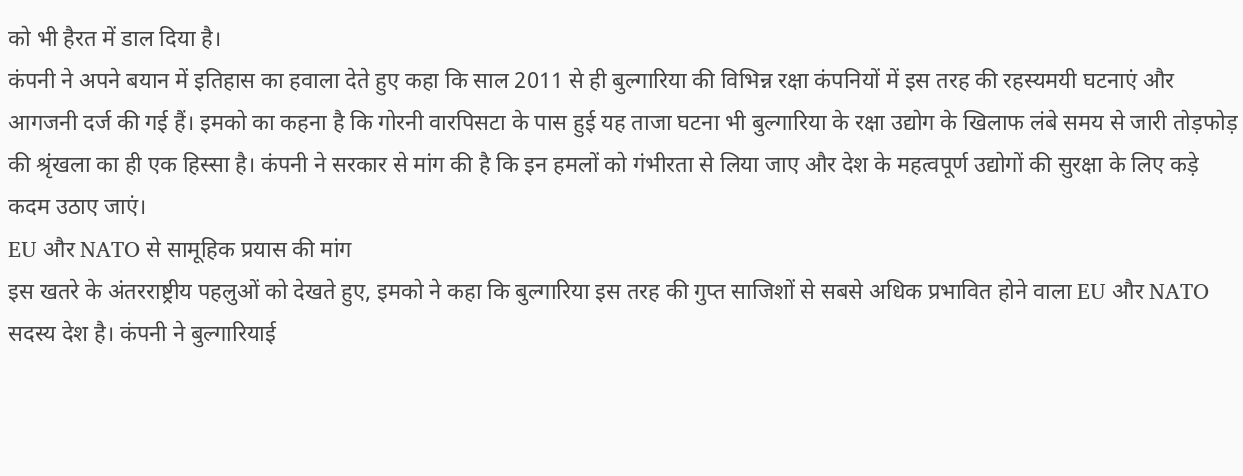को भी हैरत में डाल दिया है।
कंपनी ने अपने बयान में इतिहास का हवाला देते हुए कहा कि साल 2011 से ही बुल्गारिया की विभिन्न रक्षा कंपनियों में इस तरह की रहस्यमयी घटनाएं और आगजनी दर्ज की गई हैं। इमको का कहना है कि गोरनी वारपिसटा के पास हुई यह ताजा घटना भी बुल्गारिया के रक्षा उद्योग के खिलाफ लंबे समय से जारी तोड़फोड़ की श्रृंखला का ही एक हिस्सा है। कंपनी ने सरकार से मांग की है कि इन हमलों को गंभीरता से लिया जाए और देश के महत्वपूर्ण उद्योगों की सुरक्षा के लिए कड़े कदम उठाए जाएं।
EU और NATO से सामूहिक प्रयास की मांग
इस खतरे के अंतरराष्ट्रीय पहलुओं को देखते हुए, इमको ने कहा कि बुल्गारिया इस तरह की गुप्त साजिशों से सबसे अधिक प्रभावित होने वाला EU और NATO सदस्य देश है। कंपनी ने बुल्गारियाई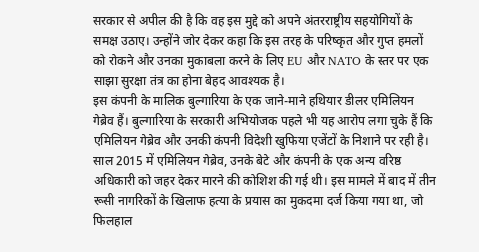सरकार से अपील की है कि वह इस मुद्दे को अपने अंतरराष्ट्रीय सहयोगियों के समक्ष उठाए। उन्होंने जोर देकर कहा कि इस तरह के परिष्कृत और गुप्त हमलों को रोकने और उनका मुकाबला करने के लिए EU और NATO के स्तर पर एक साझा सुरक्षा तंत्र का होना बेहद आवश्यक है।
इस कंपनी के मालिक बुल्गारिया के एक जाने-माने हथियार डीलर एमिलियन गेब्रेव हैं। बुल्गारिया के सरकारी अभियोजक पहले भी यह आरोप लगा चुके हैं कि एमिलियन गेब्रेव और उनकी कंपनी विदेशी खुफिया एजेंटों के निशाने पर रही है। साल 2015 में एमिलियन गेब्रेव, उनके बेटे और कंपनी के एक अन्य वरिष्ठ अधिकारी को जहर देकर मारने की कोशिश की गई थी। इस मामले में बाद में तीन रूसी नागरिकों के खिलाफ हत्या के प्रयास का मुकदमा दर्ज किया गया था, जो फिलहाल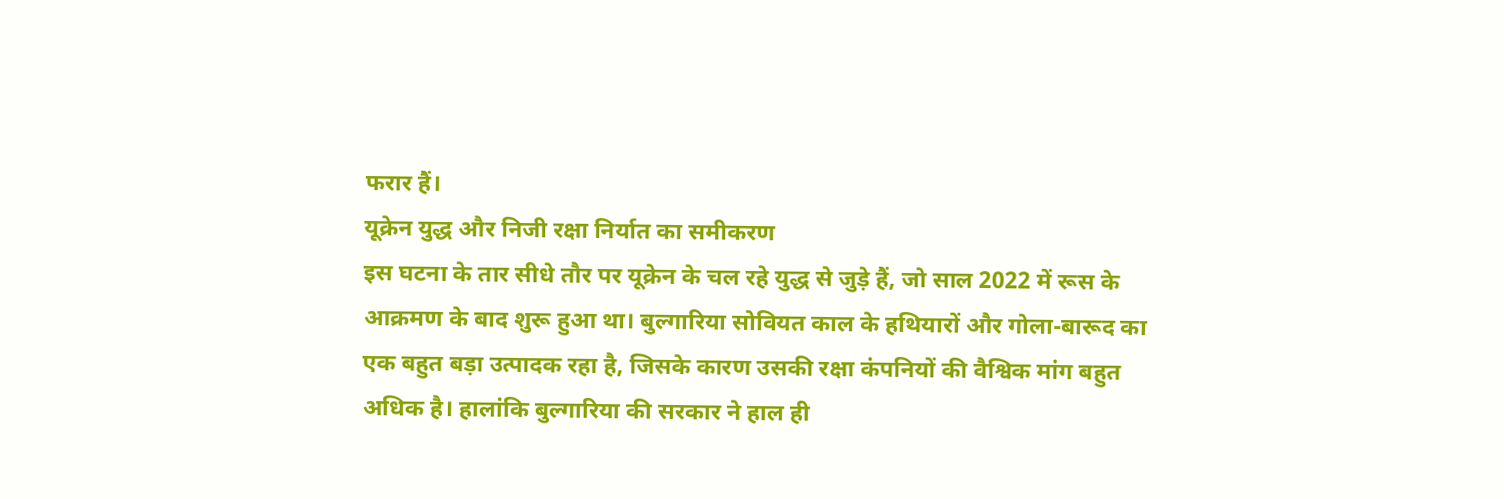फरार हैं।
यूक्रेन युद्ध और निजी रक्षा निर्यात का समीकरण
इस घटना के तार सीधे तौर पर यूक्रेन के चल रहे युद्ध से जुड़े हैं, जो साल 2022 में रूस के आक्रमण के बाद शुरू हुआ था। बुल्गारिया सोवियत काल के हथियारों और गोला-बारूद का एक बहुत बड़ा उत्पादक रहा है, जिसके कारण उसकी रक्षा कंपनियों की वैश्विक मांग बहुत अधिक है। हालांकि बुल्गारिया की सरकार ने हाल ही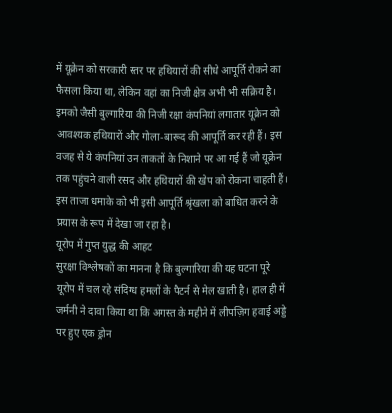में यूक्रेन को सरकारी स्तर पर हथियारों की सीधे आपूर्ति रोकने का फैसला किया था, लेकिन वहां का निजी क्षेत्र अभी भी सक्रिय है।
इमको जैसी बुल्गारिया की निजी रक्षा कंपनियां लगातार यूक्रेन को आवश्यक हथियारों और गोला-बारूद की आपूर्ति कर रही हैं। इस वजह से ये कंपनियां उन ताकतों के निशाने पर आ गई हैं जो यूक्रेन तक पहुंचने वाली रसद और हथियारों की खेप को रोकना चाहती हैं। इस ताजा धमाके को भी इसी आपूर्ति श्रृंखला को बाधित करने के प्रयास के रूप में देखा जा रहा है।
यूरोप में गुप्त युद्ध की आहट
सुरक्षा विश्लेषकों का मानना है कि बुल्गारिया की यह घटना पूरे यूरोप में चल रहे संदिग्ध हमलों के पैटर्न से मेल खाती है। हाल ही में जर्मनी ने दावा किया था कि अगस्त के महीने में लीपज़िग हवाई अड्डे पर हुए एक ड्रोन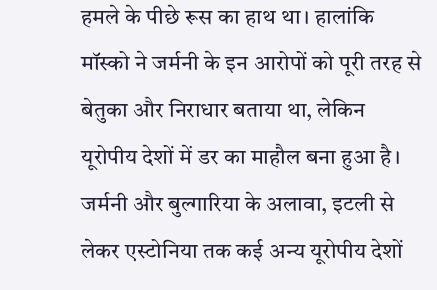हमले के पीछे रूस का हाथ था। हालांकि मॉस्को ने जर्मनी के इन आरोपों को पूरी तरह से बेतुका और निराधार बताया था, लेकिन यूरोपीय देशों में डर का माहौल बना हुआ है।
जर्मनी और बुल्गारिया के अलावा, इटली से लेकर एस्टोनिया तक कई अन्य यूरोपीय देशों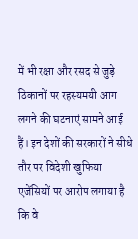में भी रक्षा और रसद से जुड़े ठिकानों पर रहस्यमयी आग लगने की घटनाएं सामने आई हैं। इन देशों की सरकारों ने सीधे तौर पर विदेशी खुफिया एजेंसियों पर आरोप लगाया है कि वे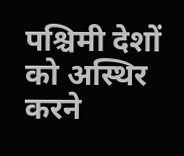पश्चिमी देशों को अस्थिर करने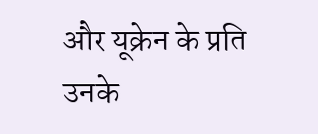और यूक्रेन के प्रति उनके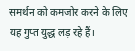समर्थन को कमजोर करने के लिए यह गुप्त युद्ध लड़ रहे हैं।